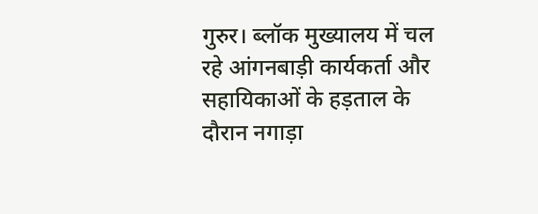गुरुर। ब्लॉक मुख्यालय में चल रहे आंगनबाड़ी कार्यकर्ता और सहायिकाओं के हड़ताल के दौरान नगाड़ा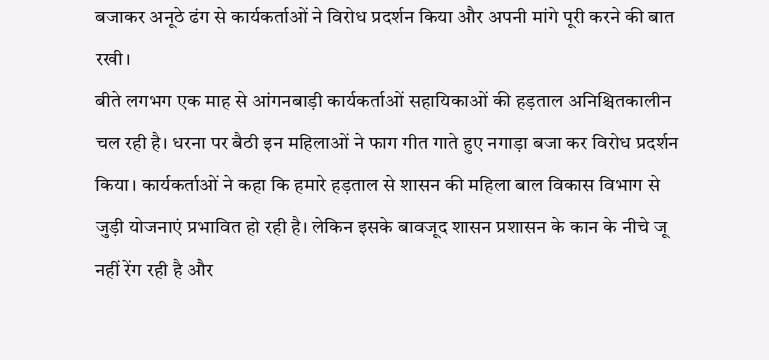बजाकर अनूठे ढंग से कार्यकर्ताओं ने विरोध प्रदर्शन किया और अपनी मांगे पूरी करने की बात रखी।
बीते लगभग एक माह से आंगनबाड़ी कार्यकर्ताओं सहायिकाओं की हड़ताल अनिश्चितकालीन चल रही है। धरना पर बैठी इन महिलाओं ने फाग गीत गाते हुए नगाड़ा बजा कर विरोध प्रदर्शन किया। कार्यकर्ताओं ने कहा कि हमारे हड़ताल से शासन की महिला बाल विकास विभाग से जुड़ी योजनाएं प्रभावित हो रही है। लेकिन इसके बावजूद शासन प्रशासन के कान के नीचे जू नहीं रेंग रही है और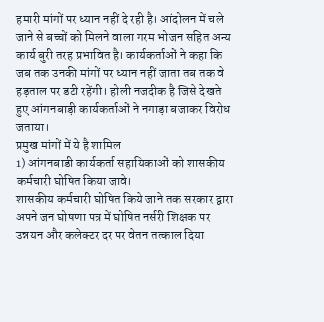हमारी मांगों पर ध्यान नहीं दे रही है। आंदोलन में चले जाने से बच्चों को मिलने वाला गरम भोजन सहित अन्य कार्य बुरी तरह प्रभावित है। कार्यकर्ताओं ने कहा कि जब तक उनकी मांगों पर ध्यान नहीं जाता तब तक वे हड़ताल पर डटी रहेंगी। होली नजदीक है जिसे देखते हुए आंगनबाड़ी कार्यकर्ताओं ने नगाड़ा बजाकर विरोध जताया।
प्रमुख मांगों में ये है शामिल
1) आंगनबाडी कार्यकर्ता सहायिकाओं को शासकीय कर्मचारी घोषित किया जावे।
शासकीय कर्मचारी घोषित किये जाने तक सरकार द्वारा अपने जन घोषणा पत्र में घोषित नर्सरी शिक्षक पर उन्नयन और कलेक्टर दर पर वेतन तत्काल दिया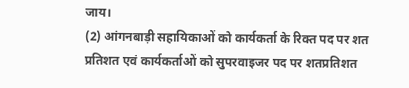जाय।
(2) आंगनबाड़ी सहायिकाओं को कार्यकर्ता के रिक्त पद पर शत प्रतिशत एवं कार्यकर्ताओं को सुपरवाइजर पद पर शतप्रतिशत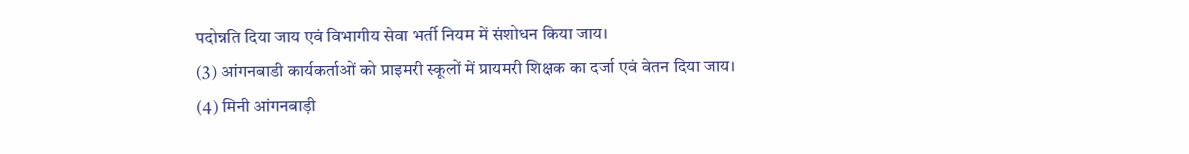पदोन्नति दिया जाय एवं विभागीय सेवा भर्ती नियम में संशोधन किया जाय।
(3) आंगनबाडी कार्यकर्ताओं को प्राइमरी स्कूलों में प्रायमरी शिक्षक का दर्जा एवं वेतन दिया जाय।
(4) मिनी आंगनबाड़ी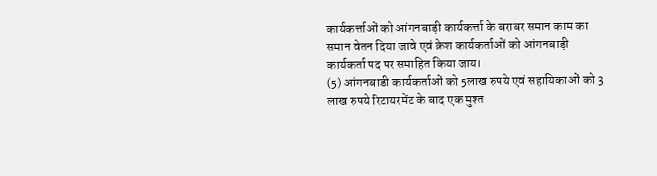कार्यकर्त्ताओं को आंगनबाड़ी कार्यकर्त्ता के बराबर समान काम का समान वेतन दिया जावे एवं क्रेश कार्यकर्ताओं को आंगनबाड़ी कार्यकर्ता पद पर समाहित किया जाय।
(5) आंगनबाडी कार्यकर्ताओं को 5लाख रुपये एवं सहायिकाओं को 3 लाख रुपये रिटायरमेंट के बाद एक मुश्त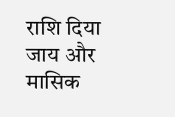राशि दिया जाय और मासिक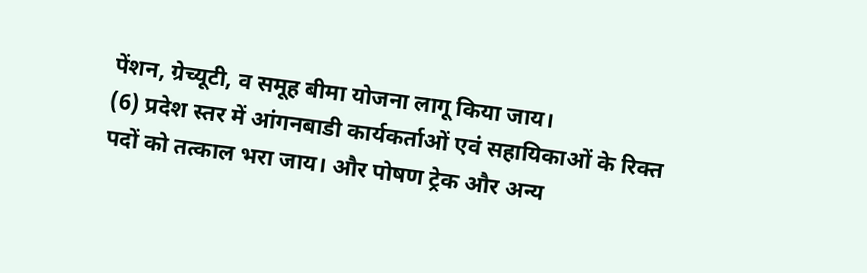पेंशन, ग्रेच्यूटी, व समूह बीमा योजना लागू किया जाय।
(6) प्रदेश स्तर में आंगनबाडी कार्यकर्ताओं एवं सहायिकाओं के रिक्त पदों को तत्काल भरा जाय। और पोषण ट्रेक और अन्य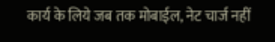कार्य के लिये जब तक मोबाईल, नेट चार्ज नहीं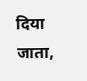दिया जाता,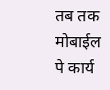तब तक मोबाईल पे कार्य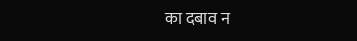का दबाव न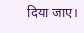दिया जाए।